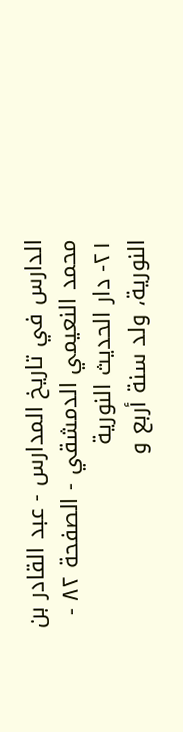الدارس في تاريخ المدارس - عبد القادر بن محمد النعيمي الدمشقي - الصفحة ٨٢ - ٢١- دار الحديث النورية
النورية، ولد سنة أربع و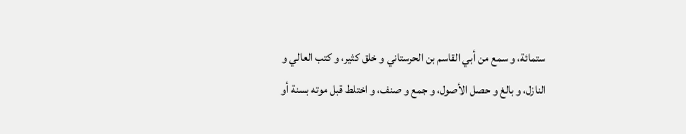ستمائة، و سمع من أبي القاسم بن الحرستاني و خلق كثير، و كتب العالي و النازل، و بالغ و حصل الأصول، و جمع و صنف، و اختلط قبل موته بسنة أو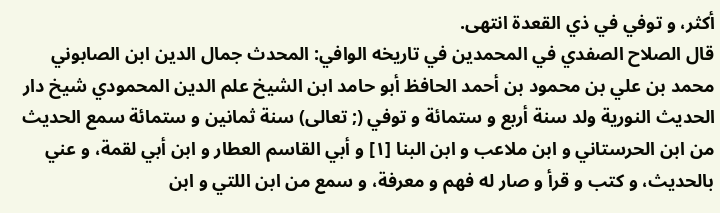أكثر، و توفي في ذي القعدة انتهى.
قال الصلاح الصفدي في المحمدين في تاريخه الوافي: المحدث جمال الدين ابن الصابوني محمد بن علي بن محمود بن أحمد الحافظ أبو حامد ابن الشيخ علم الدين المحمودي شيخ دار الحديث النورية ولد سنة أربع و ستمائة و توفي (; تعالى) سنة ثمانين و ستمائة سمع الحديث من ابن الحرستاني و ابن ملاعب و ابن البنا [١] و أبي القاسم العطار و ابن أبي لقمة، و عني بالحديث، و كتب و قرأ و صار له فهم و معرفة، و سمع من ابن اللتي و ابن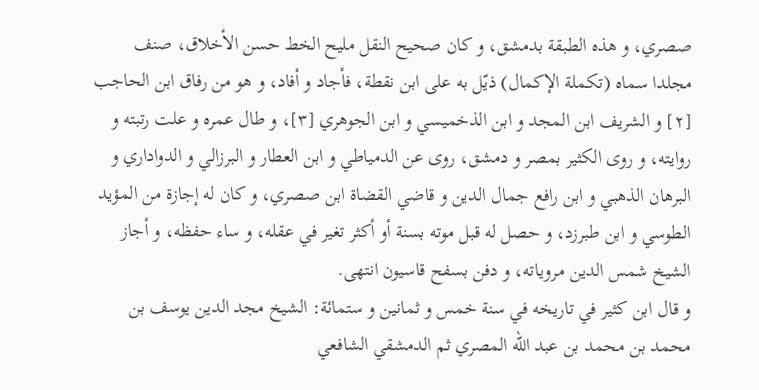صصري، و هذه الطبقة بدمشق، و كان صحيح النقل مليح الخط حسن الأخلاق، صنف مجلدا سماه (تكملة الإكمال) ذيّل به على ابن نقطة، فأجاد و أفاد، و هو من رفاق ابن الحاجب [٢] و الشريف ابن المجد و ابن الذخميسي و ابن الجوهري [٣]، و طال عمره و علت رتبته و روايته، و روى الكثير بمصر و دمشق، روى عن الدمياطي و ابن العطار و البرزالي و الدواداري و البرهان الذهبي و ابن رافع جمال الدين و قاضي القضاة ابن صصري، و كان له إجازة من المؤيد الطوسي و ابن طبرزد، و حصل له قبل موته بسنة أو أكثر تغير في عقله، و ساء حفظه، و أجاز الشيخ شمس الدين مروياته، و دفن بسفح قاسيون انتهى.
و قال ابن كثير في تاريخه في سنة خمس و ثمانين و ستمائة: الشيخ مجد الدين يوسف بن محمد بن محمد بن عبد اللّه المصري ثم الدمشقي الشافعي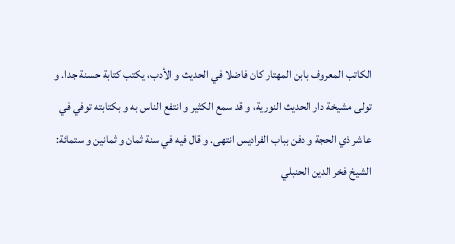الكاتب المعروف بابن المهتار كان فاضلا في الحديث و الأدب، يكتب كتابة حسنة جدا. و تولى مشيخة دار الحديث النورية، و قد سمع الكثير و انتفع الناس به و بكتابته توفي في عاشر ذي الحجة و دفن بباب الفراديس انتهى. و قال فيه في سنة ثمان و ثمانين و ستمائة: الشيخ فخر الدين الحنبلي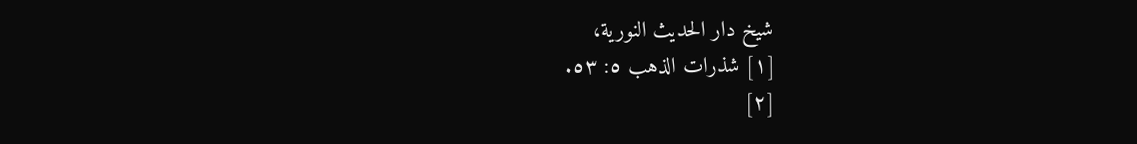شيخ دار الحديث النورية،
[١] شذرات الذهب ٥: ٥٣.
[٢]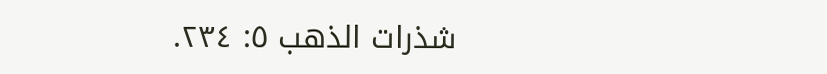شذرات الذهب ٥: ٢٣٤.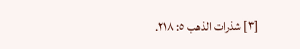[٣] شذرات الذهب ٥: ٢١٨.